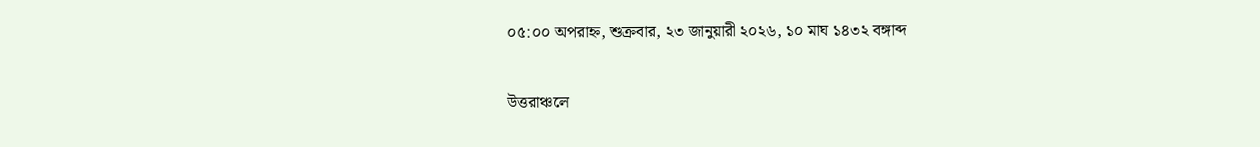০৫:০০ অপরাহ্ন, শুক্রবার, ২৩ জানুয়ারী ২০২৬, ১০ মাঘ ১৪৩২ বঙ্গাব্দ

উত্তরাঞ্চলে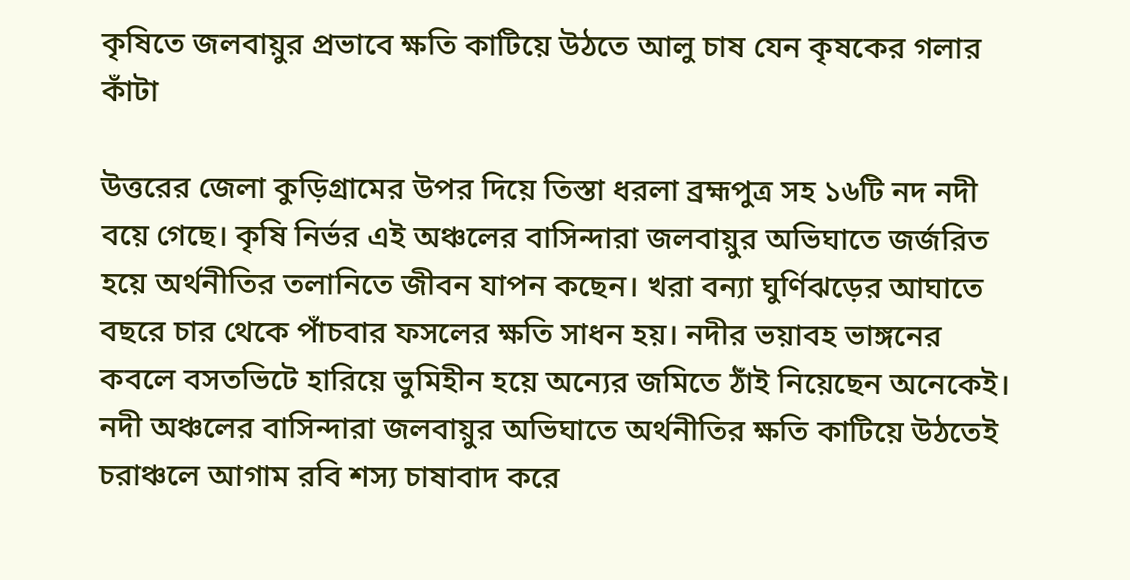কৃষিতে জলবায়ুর প্রভাবে ক্ষতি কাটিয়ে উঠতে আলু চাষ যেন কৃষকের গলার কাঁটা

উত্তরের জেলা কুড়িগ্রামের উপর দিয়ে তিস্তা ধরলা ব্রহ্মপুত্র সহ ১৬টি নদ নদী বয়ে গেছে। কৃষি নির্ভর এই অঞ্চলের বাসিন্দারা জলবায়ুর অভিঘাতে জর্জরিত হয়ে অর্থনীতির তলানিতে জীবন যাপন কছেন। খরা বন্যা ঘুর্ণিঝড়ের আঘাতে বছরে চার থেকে পাঁচবার ফসলের ক্ষতি সাধন হয়। নদীর ভয়াবহ ভাঙ্গনের কবলে বসতভিটে হারিয়ে ভুমিহীন হয়ে অন্যের জমিতে ঠাঁই নিয়েছেন অনেকেই। নদী অঞ্চলের বাসিন্দারা জলবায়ুর অভিঘাতে অর্থনীতির ক্ষতি কাটিয়ে উঠতেই চরাঞ্চলে আগাম রবি শস্য চাষাবাদ করে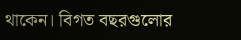থাকেন। বিগত বছরগুলোর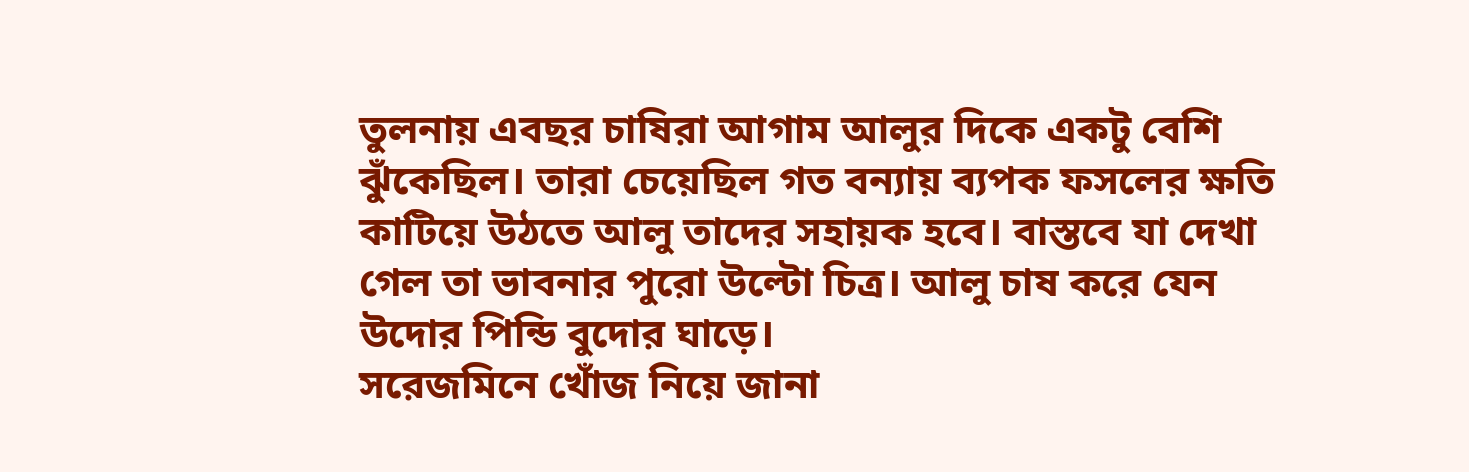তুলনায় এবছর চাষিরা আগাম আলুর দিকে একটু বেশি ঝুঁকেছিল। তারা চেয়েছিল গত বন্যায় ব্যপক ফসলের ক্ষতি কাটিয়ে উঠতে আলু তাদের সহায়ক হবে। বাস্তবে যা দেখা গেল তা ভাবনার পুরো উল্টো চিত্র। আলু চাষ করে যেন উদোর পিন্ডি বুদোর ঘাড়ে।
সরেজমিনে খোঁজ নিয়ে জানা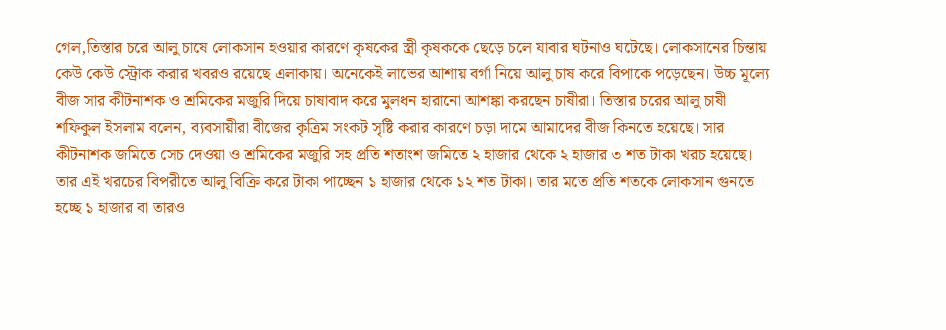গেল,তিস্তার চরে আলু চাষে লোকসান হওয়ার কারণে কৃষকের স্ত্রী কৃষককে ছেড়ে চলে যাবার ঘটনাও ঘটেছে। লোকসানের চিন্তায় কেউ কেউ স্ট্রোক করার খবরও রয়েছে এলাকায়। অনেকেই লাভের আশায় বর্গা নিয়ে আলু চাষ করে বিপাকে পড়েছেন। উচ্চ মূল্যে বীজ সার কীটনাশক ও শ্রমিকের মজুরি দিয়ে চাষাবাদ করে মুলধন হারানো আশঙ্কা করছেন চাষীরা। তিস্তার চরের আলু চাষী শফিকুল ইসলাম বলেন, ব্যবসায়ীরা বীজের কৃত্রিম সংকট সৃষ্টি করার কারণে চড়া দামে আমাদের বীজ কিনতে হয়েছে। সার কীটনাশক জমিতে সেচ দেওয়া ও শ্রমিকের মজুরি সহ প্রতি শতাংশ জমিতে ২ হাজার থেকে ২ হাজার ৩ শত টাকা খরচ হয়েছে। তার এই খরচের বিপরীতে আলু বিক্রি করে টাকা পাচ্ছেন ১ হাজার থেকে ১২ শত টাকা। তার মতে প্রতি শতকে লোকসান গুনতে হচ্ছে ১ হাজার বা তারও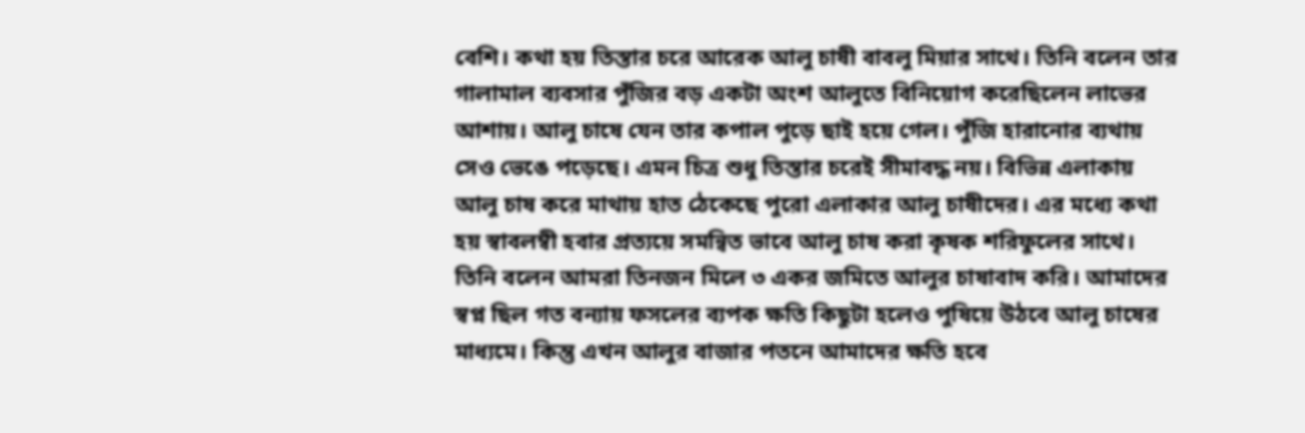বেশি। কথা হয় তিস্তার চরে আরেক আলু চাষী বাবলু মিয়ার সাথে। তিনি বলেন তার গালামাল ব্যবসার পুঁজির বড় একটা অংশ আলুতে বিনিয়োগ করেছিলেন লাভের আশায়। আলু চাষে যেন তার কপাল পুড়ে ছাই হয়ে গেল। পুঁজি হারানোর ব্যথায় সেও ভেঙে পড়েছে। এমন চিত্র শুধু তিস্তার চরেই সীমাবদ্ধ নয়। বিভিন্ন এলাকায় আলু চাষ করে মাথায় হাত ঠেকেছে পুরো এলাকার আলু চাষীদের। এর মধ্যে কথা হয় স্বাবলম্বী হবার প্রত্যয়ে সমন্বিত ভাবে আলু চাষ করা কৃষক শরিফুলের সাথে। তিনি বলেন আমরা তিনজন মিলে ৩ একর জমিতে আলুর চাষাবাদ করি। আমাদের স্বপ্ন ছিল গত বন্যায় ফসলের ব্যপক ক্ষতি কিছুটা হলেও পুষিয়ে উঠবে আলু চাষের মাধ্যমে। কিন্তু এখন আলুর বাজার পতনে আমাদের ক্ষতি হবে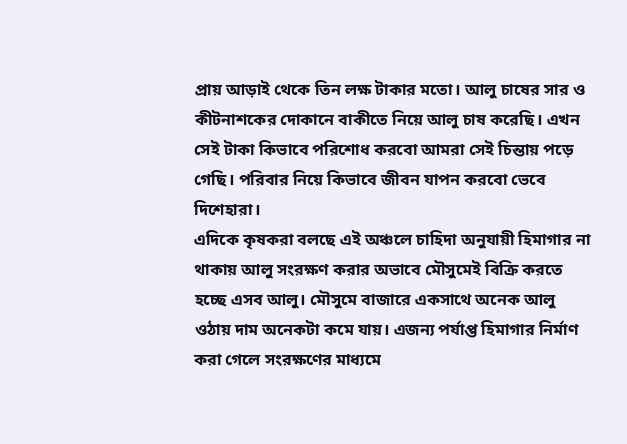প্রায় আড়াই থেকে তিন লক্ষ টাকার মতো। আলু চাষের সার ও কীটনাশকের দোকানে বাকীতে নিয়ে আলু চাষ করেছি। এখন সেই টাকা কিভাবে পরিশোধ করবো আমরা সেই চিন্তায় পড়ে গেছি। পরিবার নিয়ে কিভাবে জীবন যাপন করবো ভেবে দিশেহারা।
এদিকে কৃষকরা বলছে এই অঞ্চলে চাহিদা অনুযায়ী হিমাগার না থাকায় আলু সংরক্ষণ করার অভাবে মৌসুমেই বিক্রি করতে হচ্ছে এসব আলু। মৌসুমে বাজারে একসাথে অনেক আলু ওঠায় দাম অনেকটা কমে যায়। এজন্য পর্যাপ্ত হিমাগার নির্মাণ করা গেলে সংরক্ষণের মাধ্যমে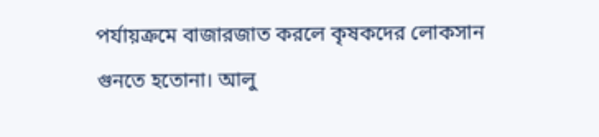পর্যায়ক্রমে বাজারজাত করলে কৃষকদের লোকসান গুনতে হতোনা। আলু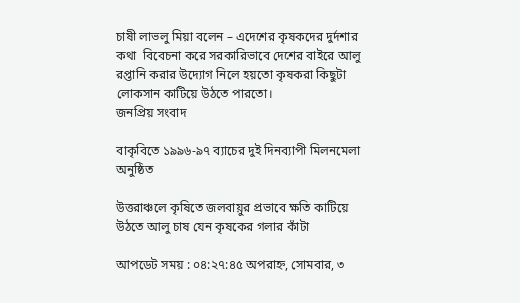চাষী লাভলু মিয়া বলেন – এদেশের কৃষকদের দুর্দশার কথা  বিবেচনা করে সরকারিভাবে দেশের বাইরে আলু রপ্তানি করার উদ্যোগ নিলে হয়তো কৃষকরা কিছুটা লোকসান কাটিয়ে উঠতে পারতো।
জনপ্রিয় সংবাদ

বাকৃবিতে ১৯৯৬-৯৭ ব্যাচের দুই দিনব্যাপী মিলনমেলা অনুষ্ঠিত

উত্তরাঞ্চলে কৃষিতে জলবায়ুর প্রভাবে ক্ষতি কাটিয়ে উঠতে আলু চাষ যেন কৃষকের গলার কাঁটা

আপডেট সময় : ০৪:২৭:৪৫ অপরাহ্ন, সোমবার, ৩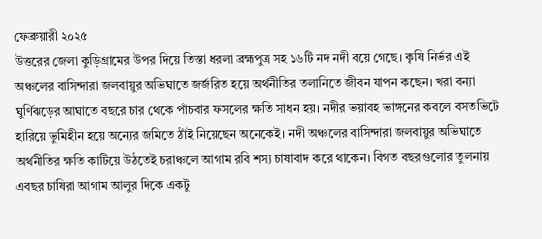ফেব্রুয়ারী ২০২৫
উত্তরের জেলা কুড়িগ্রামের উপর দিয়ে তিস্তা ধরলা ব্রহ্মপুত্র সহ ১৬টি নদ নদী বয়ে গেছে। কৃষি নির্ভর এই অঞ্চলের বাসিন্দারা জলবায়ুর অভিঘাতে জর্জরিত হয়ে অর্থনীতির তলানিতে জীবন যাপন কছেন। খরা বন্যা ঘুর্ণিঝড়ের আঘাতে বছরে চার থেকে পাঁচবার ফসলের ক্ষতি সাধন হয়। নদীর ভয়াবহ ভাঙ্গনের কবলে বসতভিটে হারিয়ে ভুমিহীন হয়ে অন্যের জমিতে ঠাঁই নিয়েছেন অনেকেই। নদী অঞ্চলের বাসিন্দারা জলবায়ুর অভিঘাতে অর্থনীতির ক্ষতি কাটিয়ে উঠতেই চরাঞ্চলে আগাম রবি শস্য চাষাবাদ করে থাকেন। বিগত বছরগুলোর তুলনায় এবছর চাষিরা আগাম আলুর দিকে একটু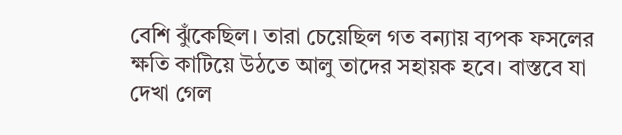বেশি ঝুঁকেছিল। তারা চেয়েছিল গত বন্যায় ব্যপক ফসলের ক্ষতি কাটিয়ে উঠতে আলু তাদের সহায়ক হবে। বাস্তবে যা দেখা গেল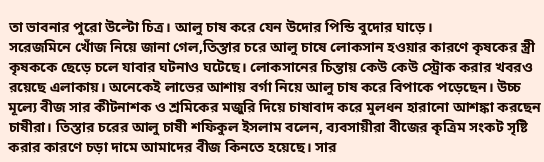তা ভাবনার পুরো উল্টো চিত্র। আলু চাষ করে যেন উদোর পিন্ডি বুদোর ঘাড়ে।
সরেজমিনে খোঁজ নিয়ে জানা গেল,তিস্তার চরে আলু চাষে লোকসান হওয়ার কারণে কৃষকের স্ত্রী কৃষককে ছেড়ে চলে যাবার ঘটনাও ঘটেছে। লোকসানের চিন্তায় কেউ কেউ স্ট্রোক করার খবরও রয়েছে এলাকায়। অনেকেই লাভের আশায় বর্গা নিয়ে আলু চাষ করে বিপাকে পড়েছেন। উচ্চ মূল্যে বীজ সার কীটনাশক ও শ্রমিকের মজুরি দিয়ে চাষাবাদ করে মুলধন হারানো আশঙ্কা করছেন চাষীরা। তিস্তার চরের আলু চাষী শফিকুল ইসলাম বলেন, ব্যবসায়ীরা বীজের কৃত্রিম সংকট সৃষ্টি করার কারণে চড়া দামে আমাদের বীজ কিনতে হয়েছে। সার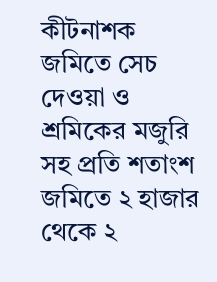কীটনাশক জমিতে সেচ দেওয়া ও শ্রমিকের মজুরি সহ প্রতি শতাংশ জমিতে ২ হাজার থেকে ২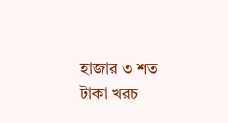হাজার ৩ শত টাকা খরচ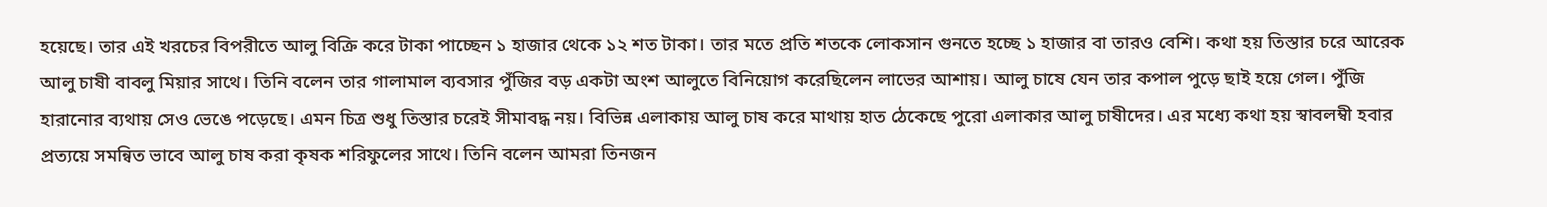হয়েছে। তার এই খরচের বিপরীতে আলু বিক্রি করে টাকা পাচ্ছেন ১ হাজার থেকে ১২ শত টাকা। তার মতে প্রতি শতকে লোকসান গুনতে হচ্ছে ১ হাজার বা তারও বেশি। কথা হয় তিস্তার চরে আরেক আলু চাষী বাবলু মিয়ার সাথে। তিনি বলেন তার গালামাল ব্যবসার পুঁজির বড় একটা অংশ আলুতে বিনিয়োগ করেছিলেন লাভের আশায়। আলু চাষে যেন তার কপাল পুড়ে ছাই হয়ে গেল। পুঁজি হারানোর ব্যথায় সেও ভেঙে পড়েছে। এমন চিত্র শুধু তিস্তার চরেই সীমাবদ্ধ নয়। বিভিন্ন এলাকায় আলু চাষ করে মাথায় হাত ঠেকেছে পুরো এলাকার আলু চাষীদের। এর মধ্যে কথা হয় স্বাবলম্বী হবার প্রত্যয়ে সমন্বিত ভাবে আলু চাষ করা কৃষক শরিফুলের সাথে। তিনি বলেন আমরা তিনজন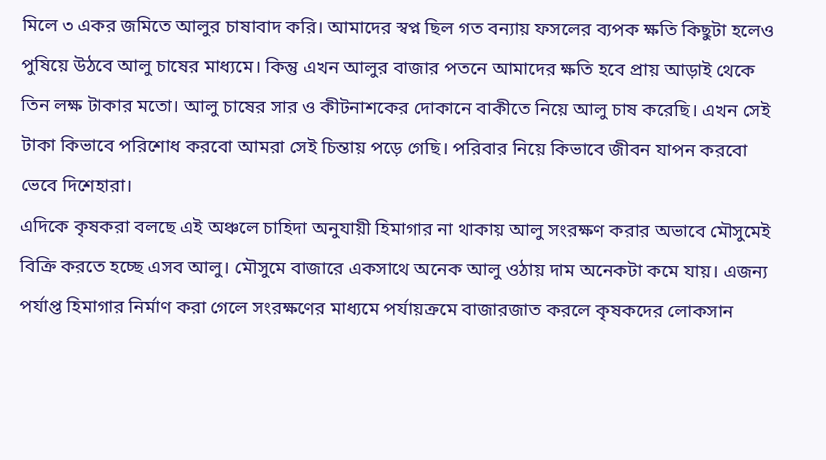মিলে ৩ একর জমিতে আলুর চাষাবাদ করি। আমাদের স্বপ্ন ছিল গত বন্যায় ফসলের ব্যপক ক্ষতি কিছুটা হলেও পুষিয়ে উঠবে আলু চাষের মাধ্যমে। কিন্তু এখন আলুর বাজার পতনে আমাদের ক্ষতি হবে প্রায় আড়াই থেকে তিন লক্ষ টাকার মতো। আলু চাষের সার ও কীটনাশকের দোকানে বাকীতে নিয়ে আলু চাষ করেছি। এখন সেই টাকা কিভাবে পরিশোধ করবো আমরা সেই চিন্তায় পড়ে গেছি। পরিবার নিয়ে কিভাবে জীবন যাপন করবো ভেবে দিশেহারা।
এদিকে কৃষকরা বলছে এই অঞ্চলে চাহিদা অনুযায়ী হিমাগার না থাকায় আলু সংরক্ষণ করার অভাবে মৌসুমেই বিক্রি করতে হচ্ছে এসব আলু। মৌসুমে বাজারে একসাথে অনেক আলু ওঠায় দাম অনেকটা কমে যায়। এজন্য পর্যাপ্ত হিমাগার নির্মাণ করা গেলে সংরক্ষণের মাধ্যমে পর্যায়ক্রমে বাজারজাত করলে কৃষকদের লোকসান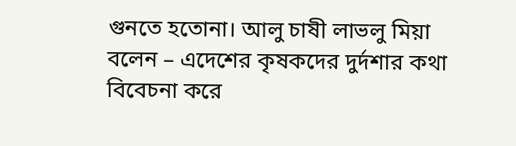গুনতে হতোনা। আলু চাষী লাভলু মিয়া বলেন – এদেশের কৃষকদের দুর্দশার কথা  বিবেচনা করে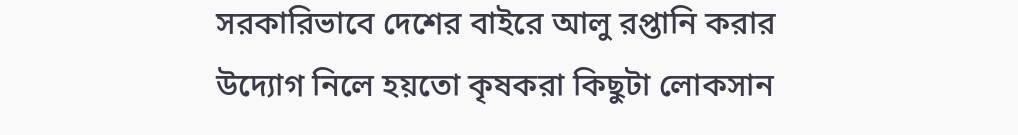সরকারিভাবে দেশের বাইরে আলু রপ্তানি করার উদ্যোগ নিলে হয়তো কৃষকরা কিছুটা লোকসান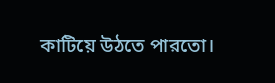কাটিয়ে উঠতে পারতো।